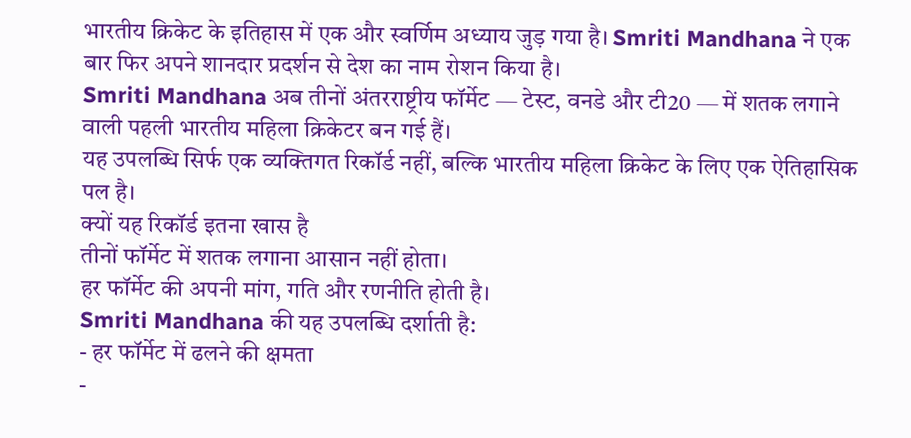भारतीय क्रिकेट के इतिहास में एक और स्वर्णिम अध्याय जुड़ गया है। Smriti Mandhana ने एक बार फिर अपने शानदार प्रदर्शन से देश का नाम रोशन किया है।
Smriti Mandhana अब तीनों अंतरराष्ट्रीय फॉर्मेट — टेस्ट, वनडे और टी20 — में शतक लगाने वाली पहली भारतीय महिला क्रिकेटर बन गई हैं।
यह उपलब्धि सिर्फ एक व्यक्तिगत रिकॉर्ड नहीं, बल्कि भारतीय महिला क्रिकेट के लिए एक ऐतिहासिक पल है।
क्यों यह रिकॉर्ड इतना खास है
तीनों फॉर्मेट में शतक लगाना आसान नहीं होता।
हर फॉर्मेट की अपनी मांग, गति और रणनीति होती है।
Smriti Mandhana की यह उपलब्धि दर्शाती है:
- हर फॉर्मेट में ढलने की क्षमता
-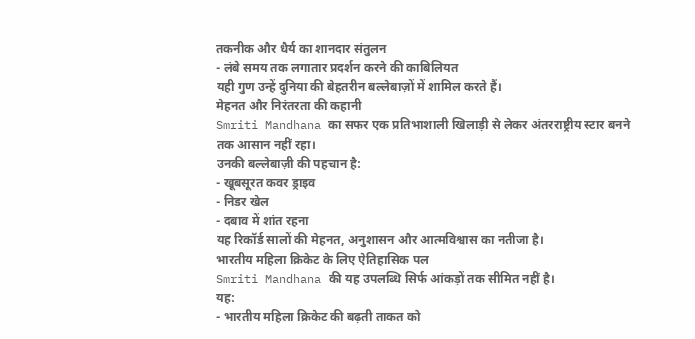तकनीक और धैर्य का शानदार संतुलन
- लंबे समय तक लगातार प्रदर्शन करने की काबिलियत
यही गुण उन्हें दुनिया की बेहतरीन बल्लेबाज़ों में शामिल करते हैं।
मेहनत और निरंतरता की कहानी
Smriti Mandhana का सफर एक प्रतिभाशाली खिलाड़ी से लेकर अंतरराष्ट्रीय स्टार बनने तक आसान नहीं रहा।
उनकी बल्लेबाज़ी की पहचान है:
- खूबसूरत कवर ड्राइव
- निडर खेल
- दबाव में शांत रहना
यह रिकॉर्ड सालों की मेहनत, अनुशासन और आत्मविश्वास का नतीजा है।
भारतीय महिला क्रिकेट के लिए ऐतिहासिक पल
Smriti Mandhana की यह उपलब्धि सिर्फ आंकड़ों तक सीमित नहीं है।
यह:
- भारतीय महिला क्रिकेट की बढ़ती ताकत को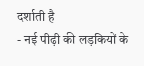दर्शाती है
- नई पीढ़ी की लड़कियों के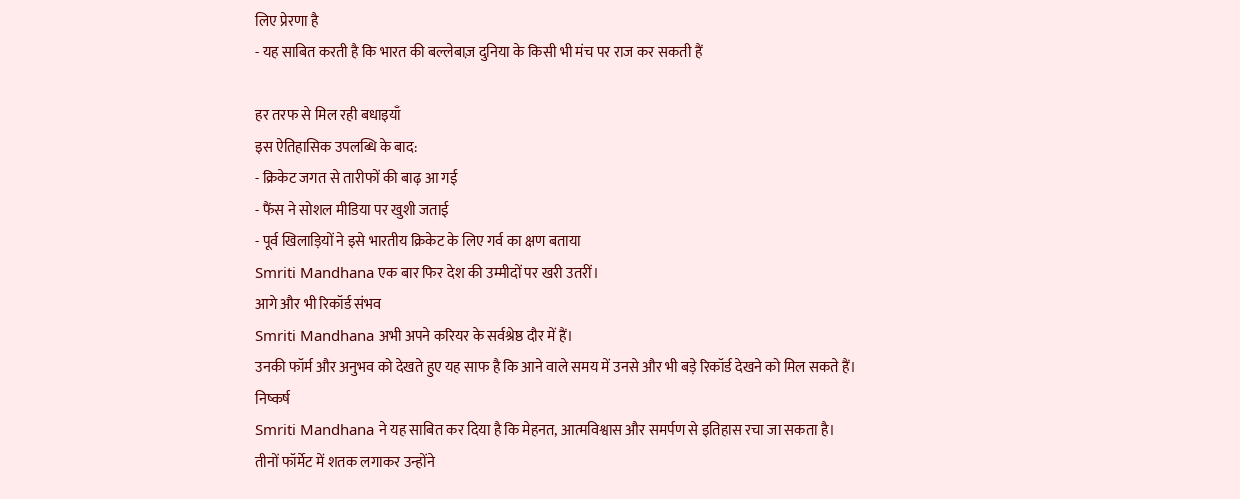लिए प्रेरणा है
- यह साबित करती है कि भारत की बल्लेबाज़ दुनिया के किसी भी मंच पर राज कर सकती हैं

हर तरफ से मिल रही बधाइयाँ
इस ऐतिहासिक उपलब्धि के बाद:
- क्रिकेट जगत से तारीफों की बाढ़ आ गई
- फैंस ने सोशल मीडिया पर खुशी जताई
- पूर्व खिलाड़ियों ने इसे भारतीय क्रिकेट के लिए गर्व का क्षण बताया
Smriti Mandhana एक बार फिर देश की उम्मीदों पर खरी उतरीं।
आगे और भी रिकॉर्ड संभव
Smriti Mandhana अभी अपने करियर के सर्वश्रेष्ठ दौर में हैं।
उनकी फॉर्म और अनुभव को देखते हुए यह साफ है कि आने वाले समय में उनसे और भी बड़े रिकॉर्ड देखने को मिल सकते हैं।
निष्कर्ष
Smriti Mandhana ने यह साबित कर दिया है कि मेहनत, आत्मविश्वास और समर्पण से इतिहास रचा जा सकता है।
तीनों फॉर्मेट में शतक लगाकर उन्होंने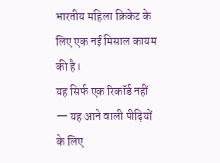भारतीय महिला क्रिकेट के लिए एक नई मिसाल कायम की है।
यह सिर्फ एक रिकॉर्ड नहीं — यह आने वाली पीढ़ियों के लिए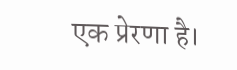एक प्रेरणा है।